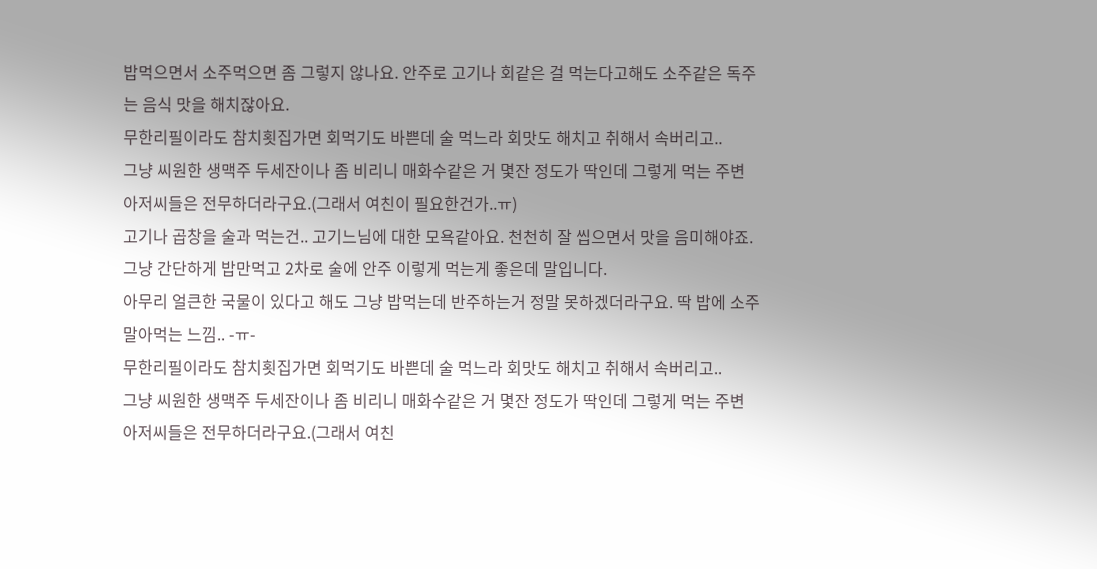밥먹으면서 소주먹으면 좀 그렇지 않나요. 안주로 고기나 회같은 걸 먹는다고해도 소주같은 독주는 음식 맛을 해치잖아요.
무한리필이라도 참치횟집가면 회먹기도 바쁜데 술 먹느라 회맛도 해치고 취해서 속버리고..
그냥 씨원한 생맥주 두세잔이나 좀 비리니 매화수같은 거 몇잔 정도가 딱인데 그렇게 먹는 주변 아저씨들은 전무하더라구요.(그래서 여친이 필요한건가..ㅠ)
고기나 곱창을 술과 먹는건.. 고기느님에 대한 모욕같아요. 천천히 잘 씹으면서 맛을 음미해야죠.
그냥 간단하게 밥만먹고 2차로 술에 안주 이렇게 먹는게 좋은데 말입니다.
아무리 얼큰한 국물이 있다고 해도 그냥 밥먹는데 반주하는거 정말 못하겠더라구요. 딱 밥에 소주말아먹는 느낌.. -ㅠ-
무한리필이라도 참치횟집가면 회먹기도 바쁜데 술 먹느라 회맛도 해치고 취해서 속버리고..
그냥 씨원한 생맥주 두세잔이나 좀 비리니 매화수같은 거 몇잔 정도가 딱인데 그렇게 먹는 주변 아저씨들은 전무하더라구요.(그래서 여친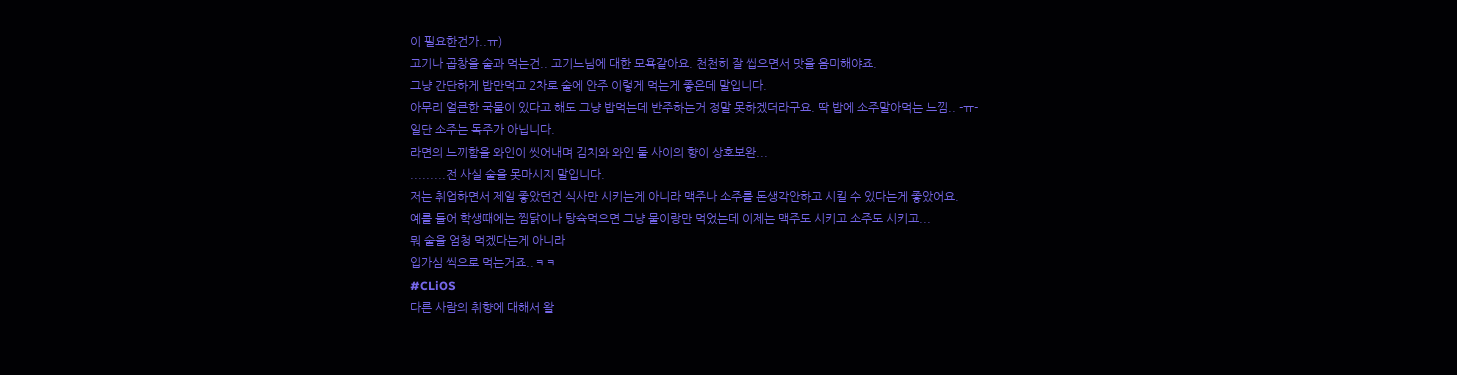이 필요한건가..ㅠ)
고기나 곱창을 술과 먹는건.. 고기느님에 대한 모욕같아요. 천천히 잘 씹으면서 맛을 음미해야죠.
그냥 간단하게 밥만먹고 2차로 술에 안주 이렇게 먹는게 좋은데 말입니다.
아무리 얼큰한 국물이 있다고 해도 그냥 밥먹는데 반주하는거 정말 못하겠더라구요. 딱 밥에 소주말아먹는 느낌.. -ㅠ-
일단 소주는 독주가 아닙니다.
라면의 느끼함을 와인이 씻어내며 김치와 와인 둘 사이의 향이 상호보완...
.........전 사실 술을 못마시지 말입니다.
저는 취업하면서 제일 좋았던건 식사만 시키는게 아니라 맥주나 소주를 돈생각안하고 시킬 수 있다는게 좋았어요.
예를 들어 학생때에는 찜닭이나 탕슉먹으면 그냥 물이랑만 먹었는데 이제는 맥주도 시키고 소주도 시키고...
뭐 술을 엄청 먹겠다는게 아니라
입가심 씩으로 먹는거죠..ㅋㅋ
#CLiOS
다른 사람의 취향에 대해서 왈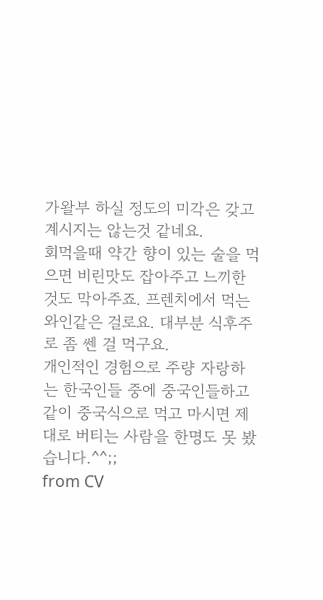가왈부 하실 정도의 미각은 갖고 계시지는 않는것 같네요.
회먹을때 약간 향이 있는 술을 먹으면 비린맛도 잡아주고 느끼한 것도 막아주죠. 프렌치에서 먹는 와인같은 걸로요. 대부분 식후주로 좀 쎈 걸 먹구요.
개인적인 경험으로 주량 자랑하는 한국인들 중에 중국인들하고 같이 중국식으로 먹고 마시면 제대로 버티는 사람을 한명도 못 봤습니다.^^;;
from CV